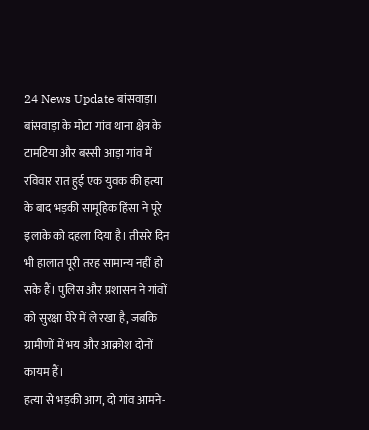24 News Update बांसवाड़ा। बांसवाड़ा के मोटा गांव थाना क्षेत्र के टामटिया और बस्सी आड़ा गांव में रविवार रात हुई एक युवक की हत्या के बाद भड़की सामूहिक हिंसा ने पूरे इलाके को दहला दिया है। तीसरे दिन भी हालात पूरी तरह सामान्य नहीं हो सके हैं। पुलिस और प्रशासन ने गांवों को सुरक्षा घेरे में ले रखा है, जबकि ग्रामीणों में भय और आक्रोश दोनों कायम हैं।
हत्या से भड़की आग, दो गांव आमने-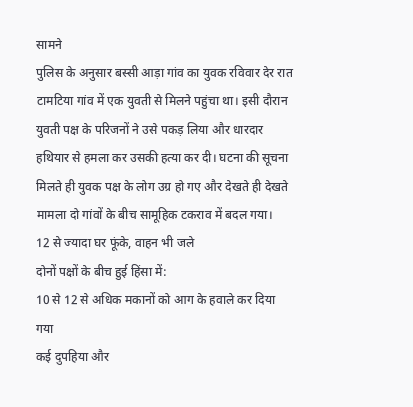सामने
पुलिस के अनुसार बस्सी आड़ा गांव का युवक रविवार देर रात टामटिया गांव में एक युवती से मिलने पहुंचा था। इसी दौरान युवती पक्ष के परिजनों ने उसे पकड़ लिया और धारदार हथियार से हमला कर उसकी हत्या कर दी। घटना की सूचना मिलते ही युवक पक्ष के लोग उग्र हो गए और देखते ही देखते मामला दो गांवों के बीच सामूहिक टकराव में बदल गया।
12 से ज्यादा घर फूंके, वाहन भी जले
दोनों पक्षों के बीच हुई हिंसा में:
10 से 12 से अधिक मकानों को आग के हवाले कर दिया गया
कई दुपहिया और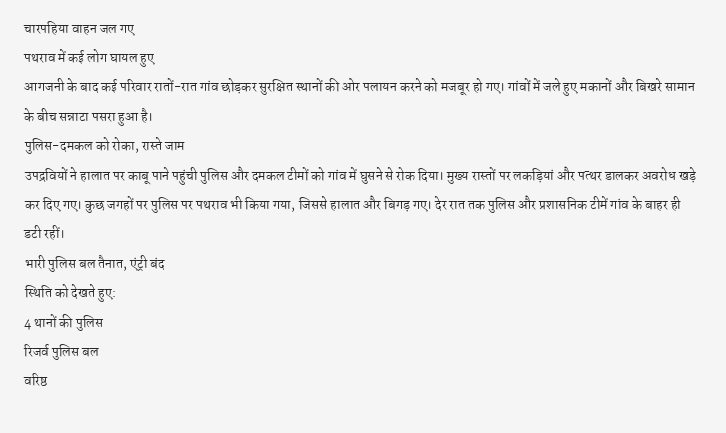चारपहिया वाहन जल गए
पथराव में कई लोग घायल हुए
आगजनी के बाद कई परिवार रातों-रात गांव छोड़कर सुरक्षित स्थानों की ओर पलायन करने को मजबूर हो गए। गांवों में जले हुए मकानों और बिखरे सामान के बीच सन्नाटा पसरा हुआ है।
पुलिस-दमकल को रोका, रास्ते जाम
उपद्रवियों ने हालात पर काबू पाने पहुंची पुलिस और दमकल टीमों को गांव में घुसने से रोक दिया। मुख्य रास्तों पर लकड़ियां और पत्थर डालकर अवरोध खड़े कर दिए गए। कुछ जगहों पर पुलिस पर पथराव भी किया गया, जिससे हालात और बिगड़ गए। देर रात तक पुलिस और प्रशासनिक टीमें गांव के बाहर ही डटी रहीं।
भारी पुलिस बल तैनात, एंट्री बंद
स्थिति को देखते हुए:
4 थानों की पुलिस
रिजर्व पुलिस बल
वरिष्ठ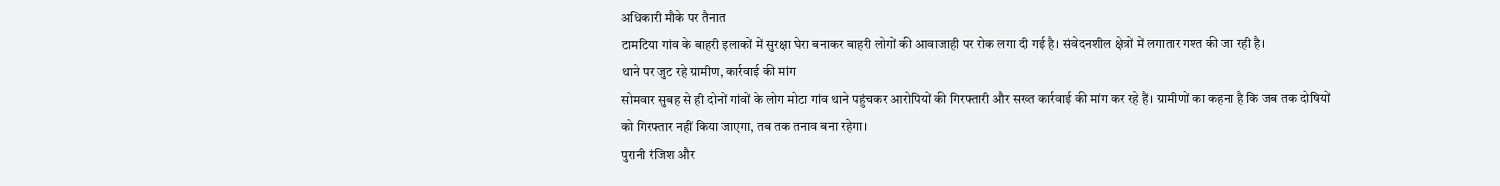अधिकारी मौके पर तैनात
टामटिया गांव के बाहरी इलाकों में सुरक्षा घेरा बनाकर बाहरी लोगों की आवाजाही पर रोक लगा दी गई है। संवेदनशील क्षेत्रों में लगातार गश्त की जा रही है।
थाने पर जुट रहे ग्रामीण, कार्रवाई की मांग
सोमवार सुबह से ही दोनों गांवों के लोग मोटा गांव थाने पहुंचकर आरोपियों की गिरफ्तारी और सख्त कार्रवाई की मांग कर रहे हैं। ग्रामीणों का कहना है कि जब तक दोषियों को गिरफ्तार नहीं किया जाएगा, तब तक तनाव बना रहेगा।
पुरानी रंजिश और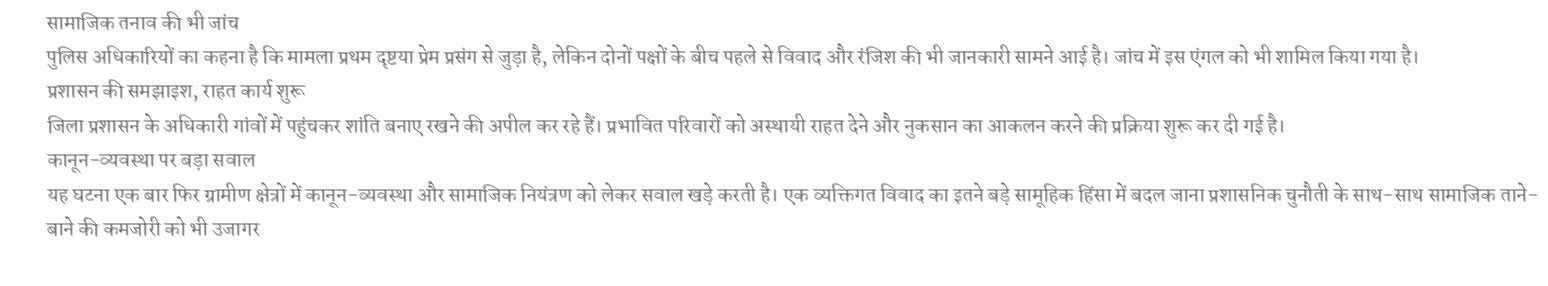सामाजिक तनाव की भी जांच
पुलिस अधिकारियों का कहना है कि मामला प्रथम दृष्टया प्रेम प्रसंग से जुड़ा है, लेकिन दोनों पक्षों के बीच पहले से विवाद और रंजिश की भी जानकारी सामने आई है। जांच में इस एंगल को भी शामिल किया गया है।
प्रशासन की समझाइश, राहत कार्य शुरू
जिला प्रशासन के अधिकारी गांवों में पहुंचकर शांति बनाए रखने की अपील कर रहे हैं। प्रभावित परिवारों को अस्थायी राहत देने और नुकसान का आकलन करने की प्रक्रिया शुरू कर दी गई है।
कानून-व्यवस्था पर बड़ा सवाल
यह घटना एक बार फिर ग्रामीण क्षेत्रों में कानून-व्यवस्था और सामाजिक नियंत्रण को लेकर सवाल खड़े करती है। एक व्यक्तिगत विवाद का इतने बड़े सामूहिक हिंसा में बदल जाना प्रशासनिक चुनौती के साथ-साथ सामाजिक ताने-बाने की कमजोरी को भी उजागर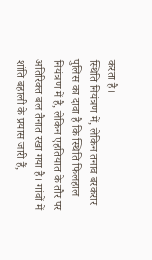करता है।
स्थिति नियंत्रण में, लेकिन तनाव बरकरार
पुलिस का दावा है कि स्थिति फिलहाल नियंत्रण में है, लेकिन एहतियात के तौर पर अतिरिक्त बल तैनात रखा गया है। गांवों में शांति बहाली के प्रयास जारी हैं,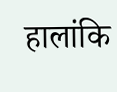हालांकि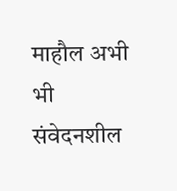माहौल अभी भी संवेदनशील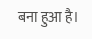बना हुआ है।